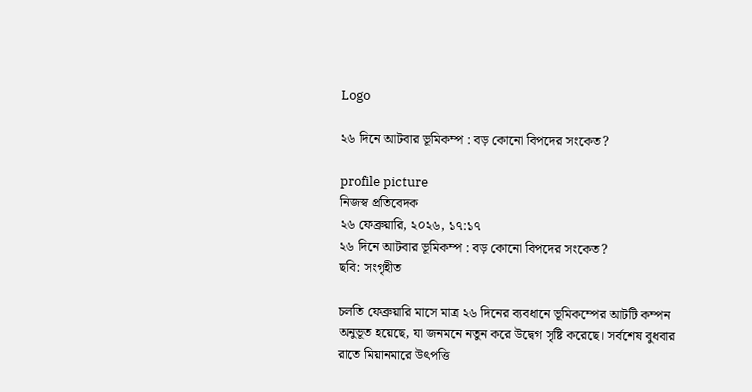Logo

২৬ দিনে আটবার ভূমিকম্প : বড় কোনো বিপদের সংকেত?

profile picture
নিজস্ব প্রতিবেদক
২৬ ফেব্রুয়ারি, ২০২৬, ১৭:১৭
২৬ দিনে আটবার ভূমিকম্প : বড় কোনো বিপদের সংকেত?
ছবি: সংগৃহীত

চলতি ফেব্রুয়ারি মাসে মাত্র ২৬ দিনের ব্যবধানে ভূমিকম্পের আটটি কম্পন অনুভূত হয়েছে, যা জনমনে নতুন করে উদ্বেগ সৃষ্টি করেছে। সর্বশেষ বুধবার রাতে মিয়ানমারে উৎপত্তি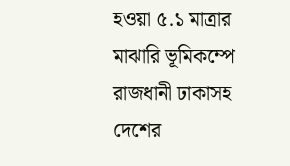হওয়া ৫.১ মাত্রার মাঝারি ভূমিকম্পে রাজধানী ঢাকাসহ দেশের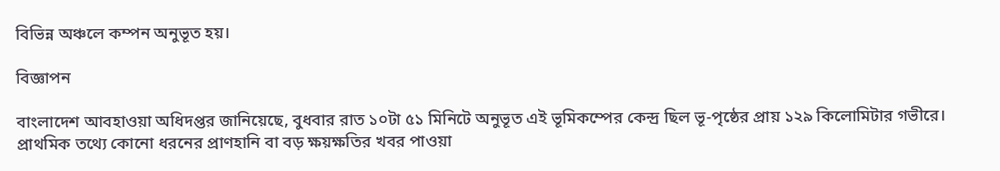বিভিন্ন অঞ্চলে কম্পন অনুভূত হয়।

বিজ্ঞাপন

বাংলাদেশ আবহাওয়া অধিদপ্তর জানিয়েছে, বুধবার রাত ১০টা ৫১ মিনিটে অনুভূত এই ভূমিকম্পের কেন্দ্র ছিল ভূ-পৃষ্ঠের প্রায় ১২৯ কিলোমিটার গভীরে। প্রাথমিক তথ্যে কোনো ধরনের প্রাণহানি বা বড় ক্ষয়ক্ষতির খবর পাওয়া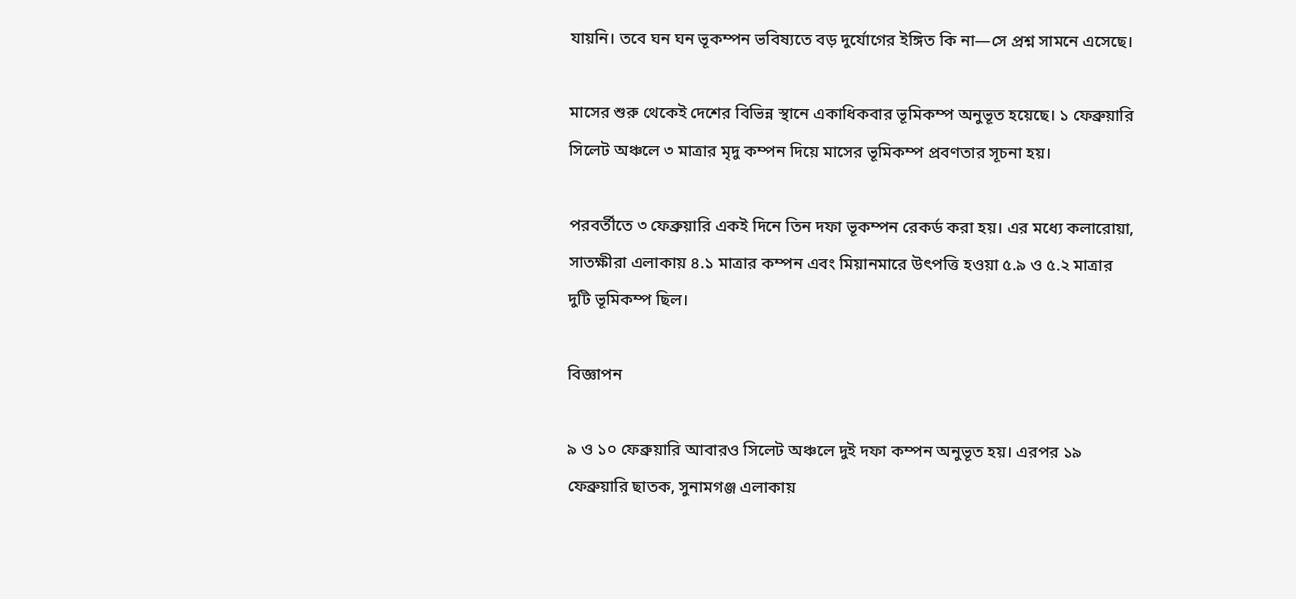যায়নি। তবে ঘন ঘন ভূকম্পন ভবিষ্যতে বড় দুর্যোগের ইঙ্গিত কি না—সে প্রশ্ন সামনে এসেছে।

মাসের শুরু থেকেই দেশের বিভিন্ন স্থানে একাধিকবার ভূমিকম্প অনুভূত হয়েছে। ১ ফেব্রুয়ারি সিলেট অঞ্চলে ৩ মাত্রার মৃদু কম্পন দিয়ে মাসের ভূমিকম্প প্রবণতার সূচনা হয়।

পরবর্তীতে ৩ ফেব্রুয়ারি একই দিনে তিন দফা ভূকম্পন রেকর্ড করা হয়। এর মধ্যে কলারোয়া, সাতক্ষীরা এলাকায় ৪.১ মাত্রার কম্পন এবং মিয়ানমারে উৎপত্তি হওয়া ৫.৯ ও ৫.২ মাত্রার দুটি ভূমিকম্প ছিল।

বিজ্ঞাপন

৯ ও ১০ ফেব্রুয়ারি আবারও সিলেট অঞ্চলে দুই দফা কম্পন অনুভূত হয়। এরপর ১৯ ফেব্রুয়ারি ছাতক, সুনামগঞ্জ এলাকায়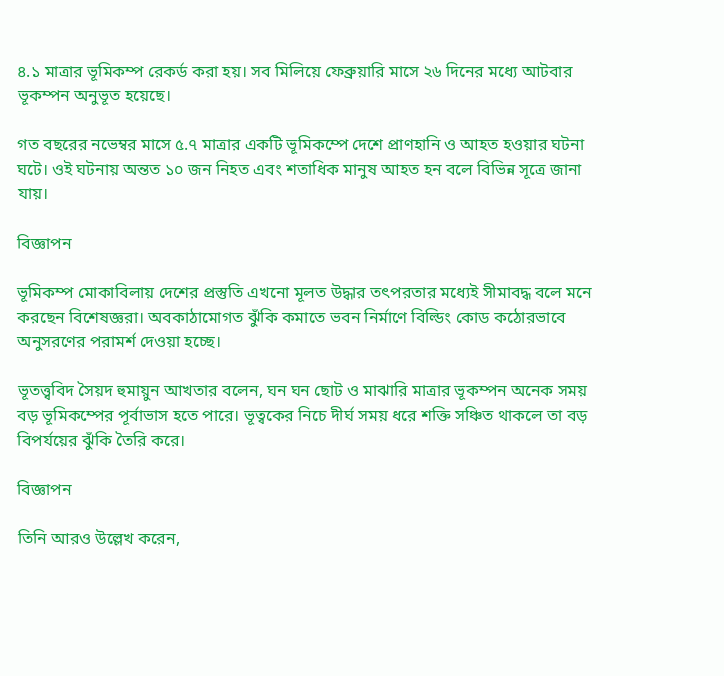৪.১ মাত্রার ভূমিকম্প রেকর্ড করা হয়। সব মিলিয়ে ফেব্রুয়ারি মাসে ২৬ দিনের মধ্যে আটবার ভূকম্পন অনুভূত হয়েছে।

গত বছরের নভেম্বর মাসে ৫.৭ মাত্রার একটি ভূমিকম্পে দেশে প্রাণহানি ও আহত হওয়ার ঘটনা ঘটে। ওই ঘটনায় অন্তত ১০ জন নিহত এবং শতাধিক মানুষ আহত হন বলে বিভিন্ন সূত্রে জানা যায়।

বিজ্ঞাপন

ভূমিকম্প মোকাবিলায় দেশের প্রস্তুতি এখনো মূলত উদ্ধার তৎপরতার মধ্যেই সীমাবদ্ধ বলে মনে করছেন বিশেষজ্ঞরা। অবকাঠামোগত ঝুঁকি কমাতে ভবন নির্মাণে বিল্ডিং কোড কঠোরভাবে অনুসরণের পরামর্শ দেওয়া হচ্ছে।

ভূতত্ত্ববিদ সৈয়দ হুমায়ুন আখতার বলেন, ঘন ঘন ছোট ও মাঝারি মাত্রার ভূকম্পন অনেক সময় বড় ভূমিকম্পের পূর্বাভাস হতে পারে। ভূত্বকের নিচে দীর্ঘ সময় ধরে শক্তি সঞ্চিত থাকলে তা বড় বিপর্যয়ের ঝুঁকি তৈরি করে।

বিজ্ঞাপন

তিনি আরও উল্লেখ করেন,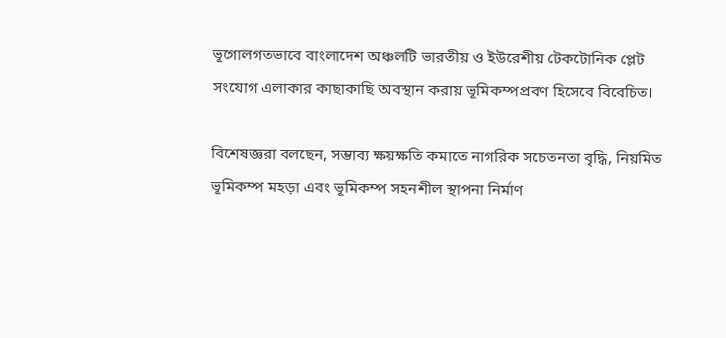ভূগোলগতভাবে বাংলাদেশ অঞ্চলটি ভারতীয় ও ইউরেশীয় টেকটোনিক প্লেট সংযোগ এলাকার কাছাকাছি অবস্থান করায় ভূমিকম্পপ্রবণ হিসেবে বিবেচিত।

বিশেষজ্ঞরা বলছেন, সম্ভাব্য ক্ষয়ক্ষতি কমাতে নাগরিক সচেতনতা বৃদ্ধি, নিয়মিত ভূমিকম্প মহড়া এবং ভূমিকম্প সহনশীল স্থাপনা নির্মাণ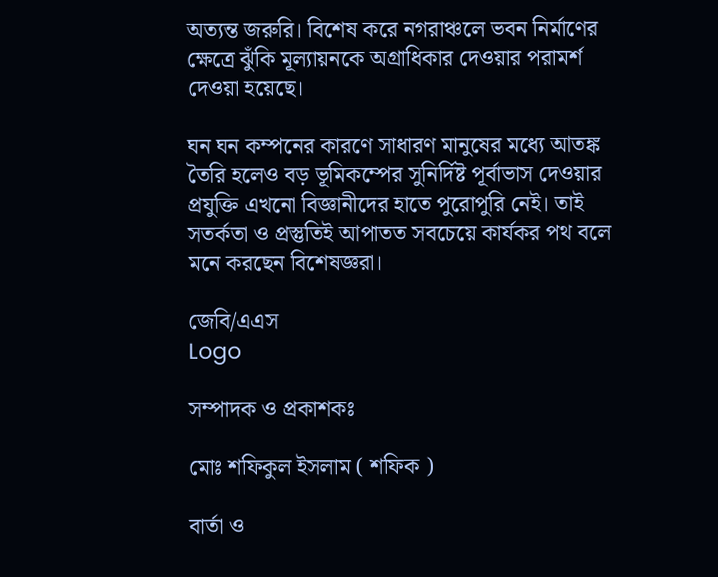অত্যন্ত জরুরি। বিশেষ করে নগরাঞ্চলে ভবন নির্মাণের ক্ষেত্রে ঝুঁকি মূল্যায়নকে অগ্রাধিকার দেওয়ার পরামর্শ দেওয়া হয়েছে।

ঘন ঘন কম্পনের কারণে সাধারণ মানুষের মধ্যে আতঙ্ক তৈরি হলেও বড় ভূমিকম্পের সুনির্দিষ্ট পূর্বাভাস দেওয়ার প্রযুক্তি এখনো বিজ্ঞানীদের হাতে পুরোপুরি নেই। তাই সতর্কতা ও প্রস্তুতিই আপাতত সবচেয়ে কার্যকর পথ বলে মনে করছেন বিশেষজ্ঞরা।

জেবি/এএস
Logo

সম্পাদক ও প্রকাশকঃ

মোঃ শফিকুল ইসলাম ( শফিক )

বার্তা ও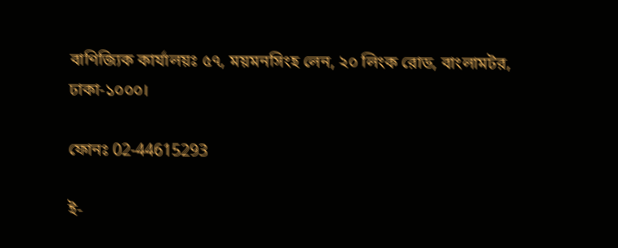বাণিজ্যিক কার্যালয়ঃ ৫৭, ময়মনসিংহ লেন, ২০ লিংক রোড, বাংলামটর, ঢাকা-১০০০।

ফোনঃ 02-44615293

ই-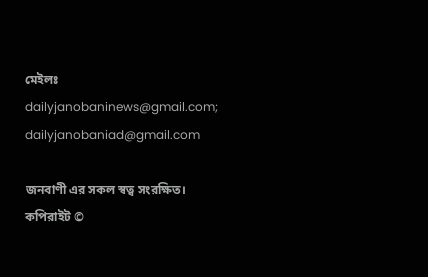মেইলঃ dailyjanobaninews@gmail.com; dailyjanobaniad@gmail.com

জনবাণী এর সকল স্বত্ব সংরক্ষিত। কপিরাইট ©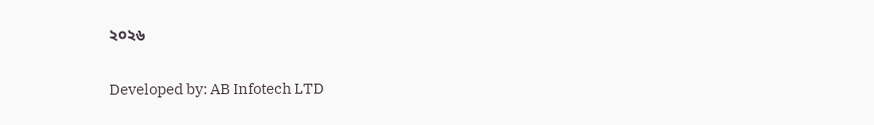২০২৬

Developed by: AB Infotech LTD